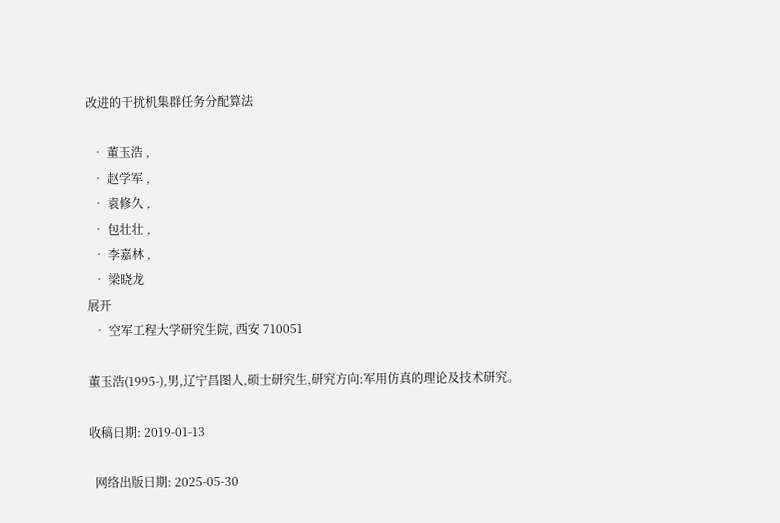改进的干扰机集群任务分配算法

  • 董玉浩 ,
  • 赵学军 ,
  • 袁修久 ,
  • 包壮壮 ,
  • 李嘉林 ,
  • 梁晓龙
展开
  • 空军工程大学研究生院, 西安 710051

董玉浩(1995-),男,辽宁昌图人,硕士研究生,研究方向:军用仿真的理论及技术研究。

收稿日期: 2019-01-13

  网络出版日期: 2025-05-30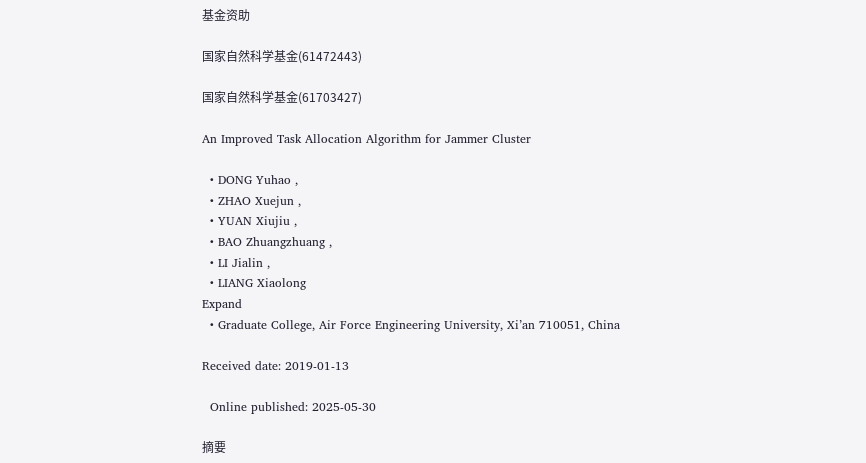基金资助

国家自然科学基金(61472443)

国家自然科学基金(61703427)

An Improved Task Allocation Algorithm for Jammer Cluster

  • DONG Yuhao ,
  • ZHAO Xuejun ,
  • YUAN Xiujiu ,
  • BAO Zhuangzhuang ,
  • LI Jialin ,
  • LIANG Xiaolong
Expand
  • Graduate College, Air Force Engineering University, Xi’an 710051, China

Received date: 2019-01-13

  Online published: 2025-05-30

摘要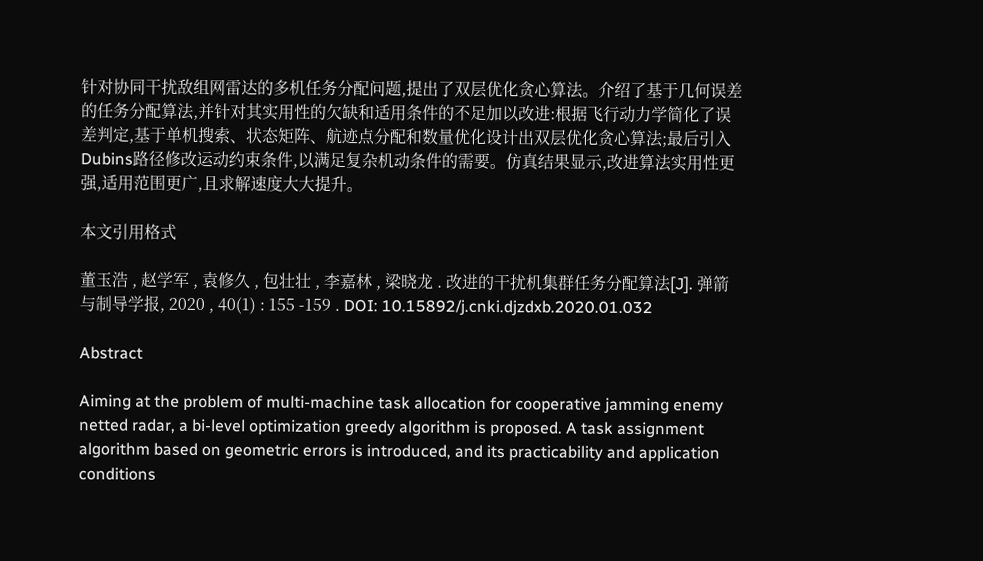针对协同干扰敌组网雷达的多机任务分配问题,提出了双层优化贪心算法。介绍了基于几何误差的任务分配算法,并针对其实用性的欠缺和适用条件的不足加以改进:根据飞行动力学简化了误差判定,基于单机搜索、状态矩阵、航迹点分配和数量优化设计出双层优化贪心算法;最后引入Dubins路径修改运动约束条件,以满足复杂机动条件的需要。仿真结果显示,改进算法实用性更强,适用范围更广,且求解速度大大提升。

本文引用格式

董玉浩 , 赵学军 , 袁修久 , 包壮壮 , 李嘉林 , 梁晓龙 . 改进的干扰机集群任务分配算法[J]. 弹箭与制导学报, 2020 , 40(1) : 155 -159 . DOI: 10.15892/j.cnki.djzdxb.2020.01.032

Abstract

Aiming at the problem of multi-machine task allocation for cooperative jamming enemy netted radar, a bi-level optimization greedy algorithm is proposed. A task assignment algorithm based on geometric errors is introduced, and its practicability and application conditions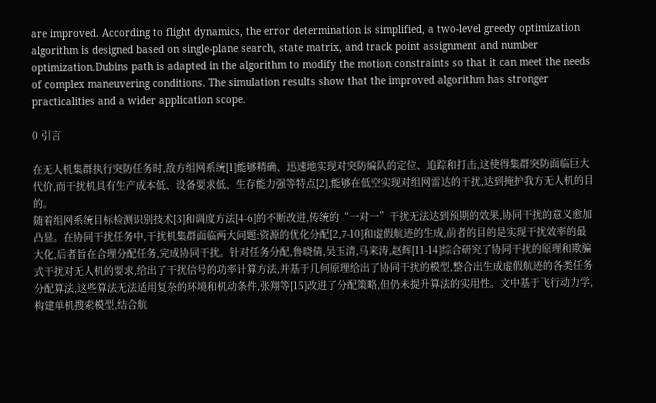are improved. According to flight dynamics, the error determination is simplified, a two-level greedy optimization algorithm is designed based on single-plane search, state matrix, and track point assignment and number optimization.Dubins path is adapted in the algorithm to modify the motion constraints so that it can meet the needs of complex maneuvering conditions. The simulation results show that the improved algorithm has stronger practicalities and a wider application scope.

0 引言

在无人机集群执行突防任务时,敌方组网系统[1]能够精确、迅速地实现对突防编队的定位、追踪和打击,这使得集群突防面临巨大代价,而干扰机具有生产成本低、设备要求低、生存能力强等特点[2],能够在低空实现对组网雷达的干扰,达到掩护我方无人机的目的。
随着组网系统目标检测识别技术[3]和调度方法[4-6]的不断改进,传统的“一对一”干扰无法达到预期的效果,协同干扰的意义愈加凸显。在协同干扰任务中,干扰机集群面临两大问题:资源的优化分配[2,7-10]和虚假航迹的生成,前者的目的是实现干扰效率的最大化,后者旨在合理分配任务,完成协同干扰。针对任务分配,鲁晓倩,吴玉清,马来涛,赵辉[11-14]综合研究了协同干扰的原理和欺骗式干扰对无人机的要求,给出了干扰信号的功率计算方法,并基于几何原理给出了协同干扰的模型,整合出生成虚假航迹的各类任务分配算法,这些算法无法适用复杂的环境和机动条件,张翔等[15]改进了分配策略,但仍未提升算法的实用性。文中基于飞行动力学,构建单机搜索模型,结合航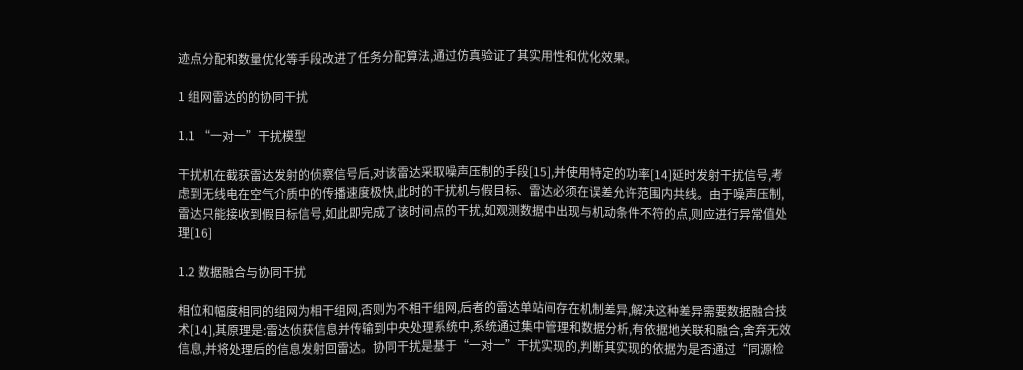迹点分配和数量优化等手段改进了任务分配算法,通过仿真验证了其实用性和优化效果。

1 组网雷达的的协同干扰

1.1 “一对一”干扰模型

干扰机在截获雷达发射的侦察信号后,对该雷达采取噪声压制的手段[15],并使用特定的功率[14]延时发射干扰信号,考虑到无线电在空气介质中的传播速度极快,此时的干扰机与假目标、雷达必须在误差允许范围内共线。由于噪声压制,雷达只能接收到假目标信号,如此即完成了该时间点的干扰,如观测数据中出现与机动条件不符的点,则应进行异常值处理[16]

1.2 数据融合与协同干扰

相位和幅度相同的组网为相干组网,否则为不相干组网,后者的雷达单站间存在机制差异,解决这种差异需要数据融合技术[14],其原理是:雷达侦获信息并传输到中央处理系统中,系统通过集中管理和数据分析,有依据地关联和融合,舍弃无效信息,并将处理后的信息发射回雷达。协同干扰是基于“一对一”干扰实现的,判断其实现的依据为是否通过“同源检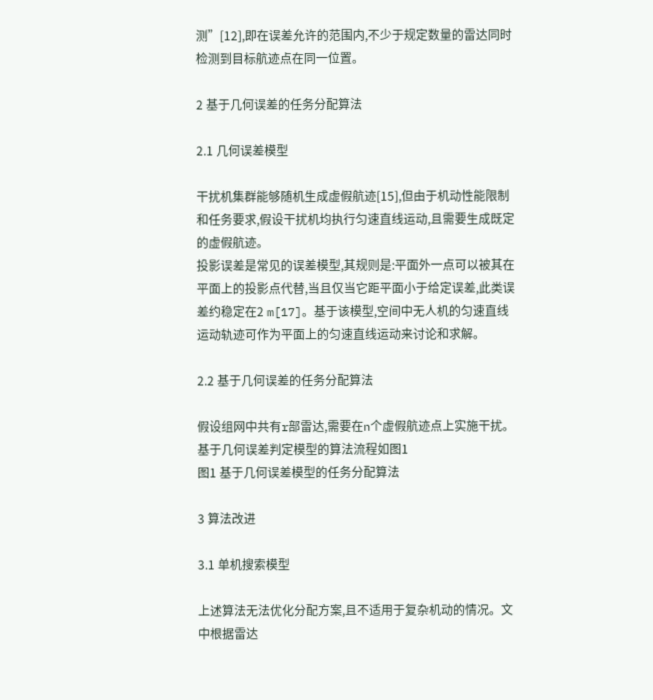测”[12],即在误差允许的范围内,不少于规定数量的雷达同时检测到目标航迹点在同一位置。

2 基于几何误差的任务分配算法

2.1 几何误差模型

干扰机集群能够随机生成虚假航迹[15],但由于机动性能限制和任务要求,假设干扰机均执行匀速直线运动,且需要生成既定的虚假航迹。
投影误差是常见的误差模型,其规则是:平面外一点可以被其在平面上的投影点代替,当且仅当它距平面小于给定误差,此类误差约稳定在2 m[17]。基于该模型,空间中无人机的匀速直线运动轨迹可作为平面上的匀速直线运动来讨论和求解。

2.2 基于几何误差的任务分配算法

假设组网中共有r部雷达,需要在n个虚假航迹点上实施干扰。基于几何误差判定模型的算法流程如图1
图1 基于几何误差模型的任务分配算法

3 算法改进

3.1 单机搜索模型

上述算法无法优化分配方案,且不适用于复杂机动的情况。文中根据雷达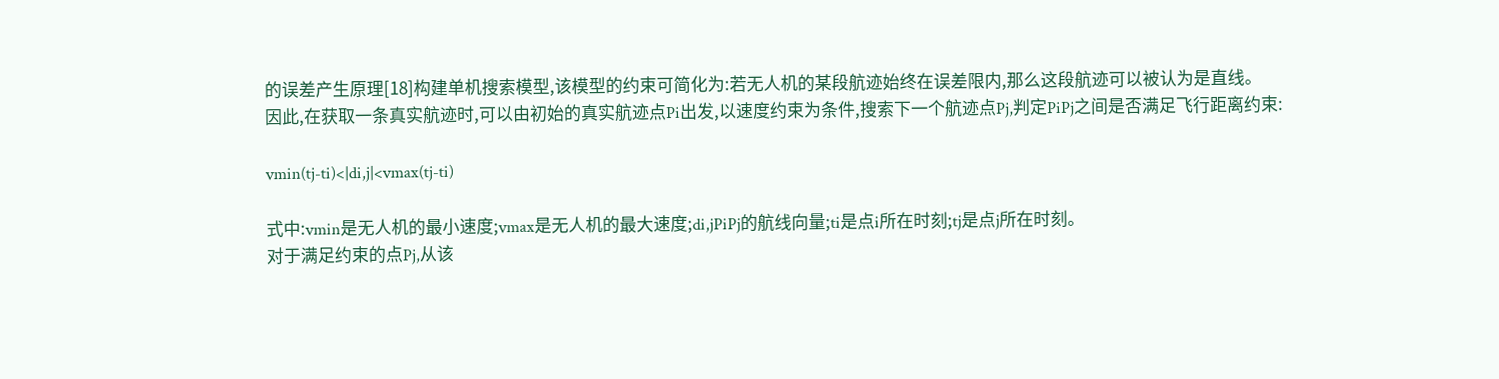的误差产生原理[18]构建单机搜索模型,该模型的约束可简化为:若无人机的某段航迹始终在误差限内,那么这段航迹可以被认为是直线。
因此,在获取一条真实航迹时,可以由初始的真实航迹点Pi出发,以速度约束为条件,搜索下一个航迹点Pj,判定PiPj之间是否满足飞行距离约束:

vmin(tj-ti)<|di,j|<vmax(tj-ti)

式中:vmin是无人机的最小速度;vmax是无人机的最大速度;di,jPiPj的航线向量;ti是点i所在时刻;tj是点j所在时刻。
对于满足约束的点Pj,从该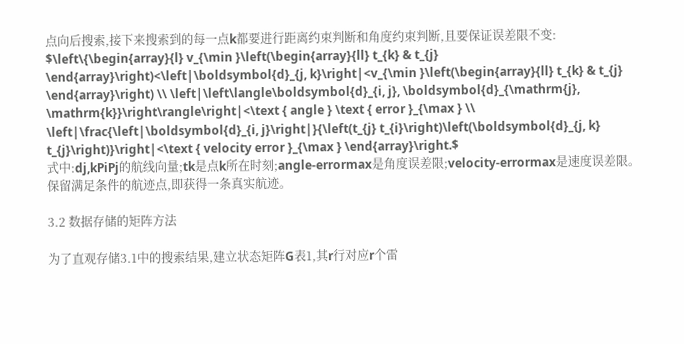点向后搜索,接下来搜索到的每一点k都要进行距离约束判断和角度约束判断,且要保证误差限不变:
$\left\{\begin{array}{l} v_{\min }\left(\begin{array}{ll} t_{k} & t_{j} \end{array}\right)<\left|\boldsymbol{d}_{j, k}\right|<v_{\min }\left(\begin{array}{ll} t_{k} & t_{j} \end{array}\right) \\ \left|\left\langle\boldsymbol{d}_{i, j}, \boldsymbol{d}_{\mathrm{j}, \mathrm{k}}\right\rangle\right|<\text { angle } \text { error }_{\max } \\ \left|\frac{\left|\boldsymbol{d}_{i, j}\right|}{\left(t_{j} t_{i}\right)\left(\boldsymbol{d}_{j, k} t_{j}\right)}\right|<\text { velocity error }_{\max } \end{array}\right.$
式中:dj,kPiPj的航线向量;tk是点k所在时刻;angle-errormax是角度误差限;velocity-errormax是速度误差限。
保留满足条件的航迹点,即获得一条真实航迹。

3.2 数据存储的矩阵方法

为了直观存储3.1中的搜索结果,建立状态矩阵G表1,其r行对应r个雷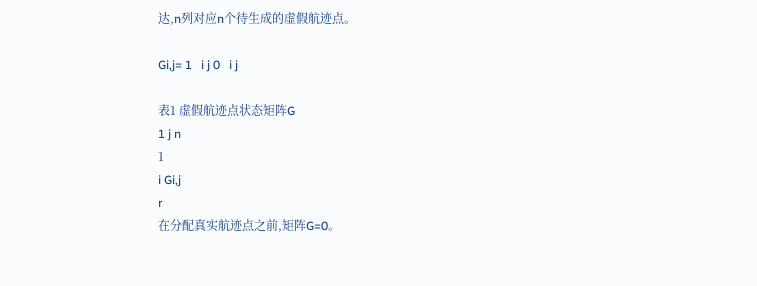达,n列对应n个待生成的虚假航迹点。

Gi,j= 1   i j 0   i j

表1 虚假航迹点状态矩阵G
1 j n
1
i Gi,j
r
在分配真实航迹点之前,矩阵G=0。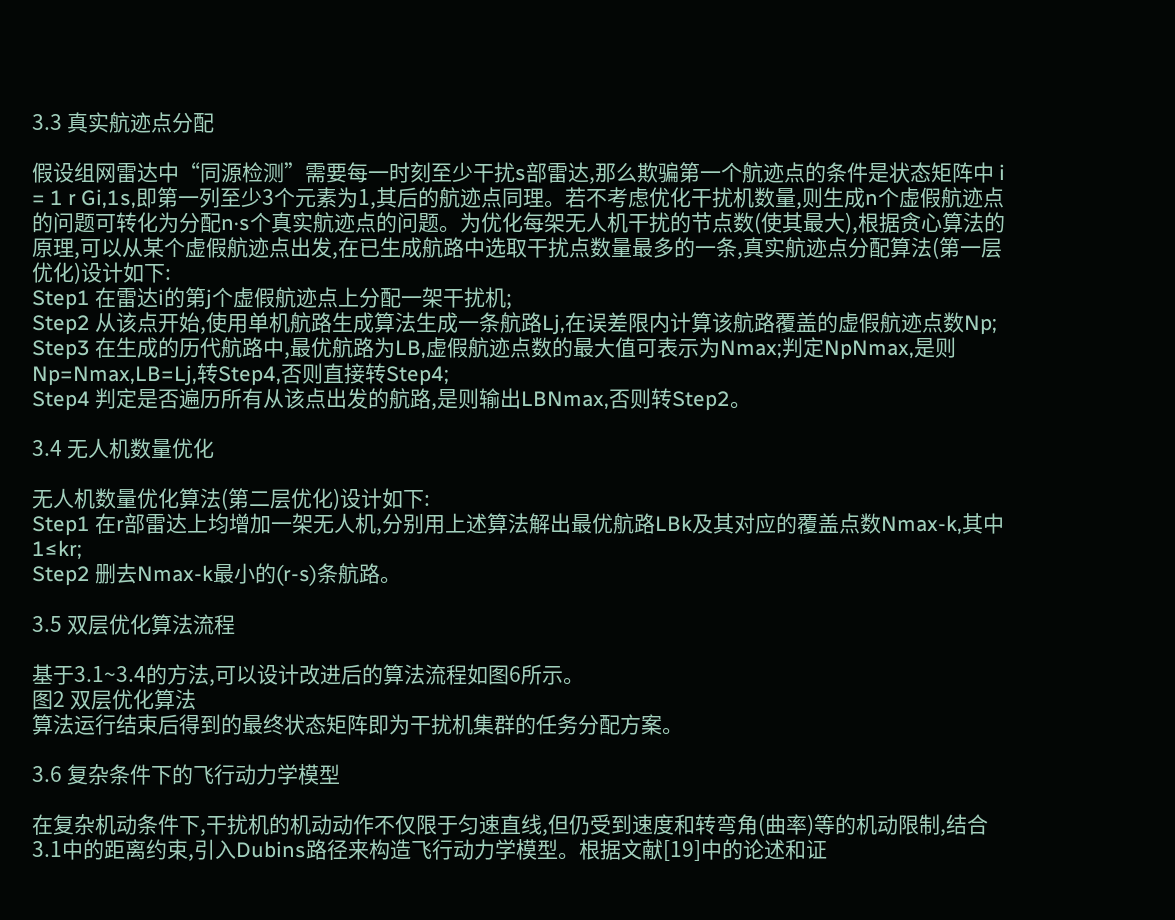3.3 真实航迹点分配

假设组网雷达中“同源检测”需要每一时刻至少干扰s部雷达,那么欺骗第一个航迹点的条件是状态矩阵中 i = 1 r Gi,1s,即第一列至少3个元素为1,其后的航迹点同理。若不考虑优化干扰机数量,则生成n个虚假航迹点的问题可转化为分配n·s个真实航迹点的问题。为优化每架无人机干扰的节点数(使其最大),根据贪心算法的原理,可以从某个虚假航迹点出发,在已生成航路中选取干扰点数量最多的一条,真实航迹点分配算法(第一层优化)设计如下:
Step1 在雷达i的第j个虚假航迹点上分配一架干扰机;
Step2 从该点开始,使用单机航路生成算法生成一条航路Lj,在误差限内计算该航路覆盖的虚假航迹点数Np;
Step3 在生成的历代航路中,最优航路为LB,虚假航迹点数的最大值可表示为Nmax;判定NpNmax,是则Np=Nmax,LB=Lj,转Step4,否则直接转Step4;
Step4 判定是否遍历所有从该点出发的航路,是则输出LBNmax,否则转Step2。

3.4 无人机数量优化

无人机数量优化算法(第二层优化)设计如下:
Step1 在r部雷达上均增加一架无人机,分别用上述算法解出最优航路LBk及其对应的覆盖点数Nmax-k,其中1≤kr;
Step2 删去Nmax-k最小的(r-s)条航路。

3.5 双层优化算法流程

基于3.1~3.4的方法,可以设计改进后的算法流程如图6所示。
图2 双层优化算法
算法运行结束后得到的最终状态矩阵即为干扰机集群的任务分配方案。

3.6 复杂条件下的飞行动力学模型

在复杂机动条件下,干扰机的机动动作不仅限于匀速直线,但仍受到速度和转弯角(曲率)等的机动限制,结合3.1中的距离约束,引入Dubins路径来构造飞行动力学模型。根据文献[19]中的论述和证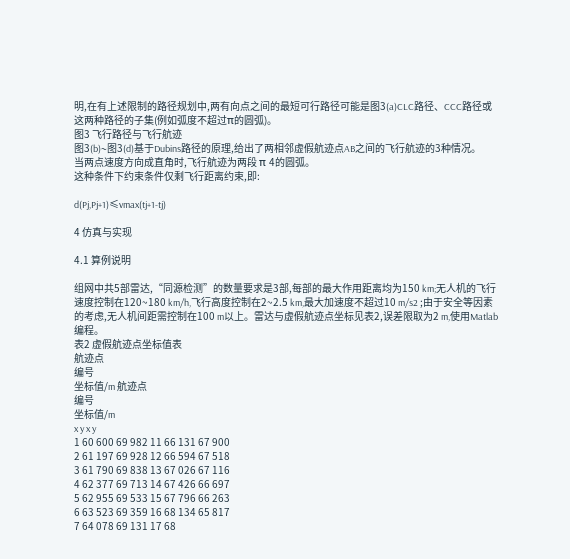明,在有上述限制的路径规划中,两有向点之间的最短可行路径可能是图3(a)CLC路径、CCC路径或这两种路径的子集(例如弧度不超过π的圆弧)。
图3 飞行路径与飞行航迹
图3(b)~图3(d)基于Dubins路径的原理,给出了两相邻虚假航迹点AB之间的飞行航迹的3种情况。
当两点速度方向成直角时,飞行航迹为两段 π 4的圆弧。
这种条件下约束条件仅剩飞行距离约束,即:

d(Pj,Pj+1)≤vmax(tj+1-tj)

4 仿真与实现

4.1 算例说明

组网中共5部雷达,“同源检测”的数量要求是3部,每部的最大作用距离均为150 km;无人机的飞行速度控制在120~180 km/h,飞行高度控制在2~2.5 km,最大加速度不超过10 m/s2 ;由于安全等因素的考虑,无人机间距需控制在100 m以上。雷达与虚假航迹点坐标见表2,误差限取为2 m,使用Matlab编程。
表2 虚假航迹点坐标值表
航迹点
编号
坐标值/m 航迹点
编号
坐标值/m
x y x y
1 60 600 69 982 11 66 131 67 900
2 61 197 69 928 12 66 594 67 518
3 61 790 69 838 13 67 026 67 116
4 62 377 69 713 14 67 426 66 697
5 62 955 69 533 15 67 796 66 263
6 63 523 69 359 16 68 134 65 817
7 64 078 69 131 17 68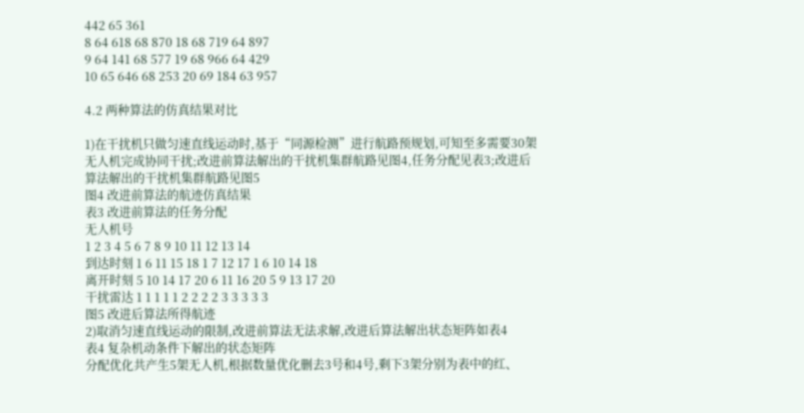442 65 361
8 64 618 68 870 18 68 719 64 897
9 64 141 68 577 19 68 966 64 429
10 65 646 68 253 20 69 184 63 957

4.2 两种算法的仿真结果对比

1)在干扰机只做匀速直线运动时,基于“同源检测”进行航路预规划,可知至多需要30架无人机完成协同干扰;改进前算法解出的干扰机集群航路见图4,任务分配见表3;改进后算法解出的干扰机集群航路见图5
图4 改进前算法的航迹仿真结果
表3 改进前算法的任务分配
无人机号
1 2 3 4 5 6 7 8 9 10 11 12 13 14
到达时刻 1 6 11 15 18 1 7 12 17 1 6 10 14 18
离开时刻 5 10 14 17 20 6 11 16 20 5 9 13 17 20
干扰雷达 1 1 1 1 1 2 2 2 2 3 3 3 3 3
图5 改进后算法所得航迹
2)取消匀速直线运动的限制,改进前算法无法求解,改进后算法解出状态矩阵如表4
表4 复杂机动条件下解出的状态矩阵
分配优化共产生5架无人机,根据数量优化删去3号和4号,剩下3架分别为表中的红、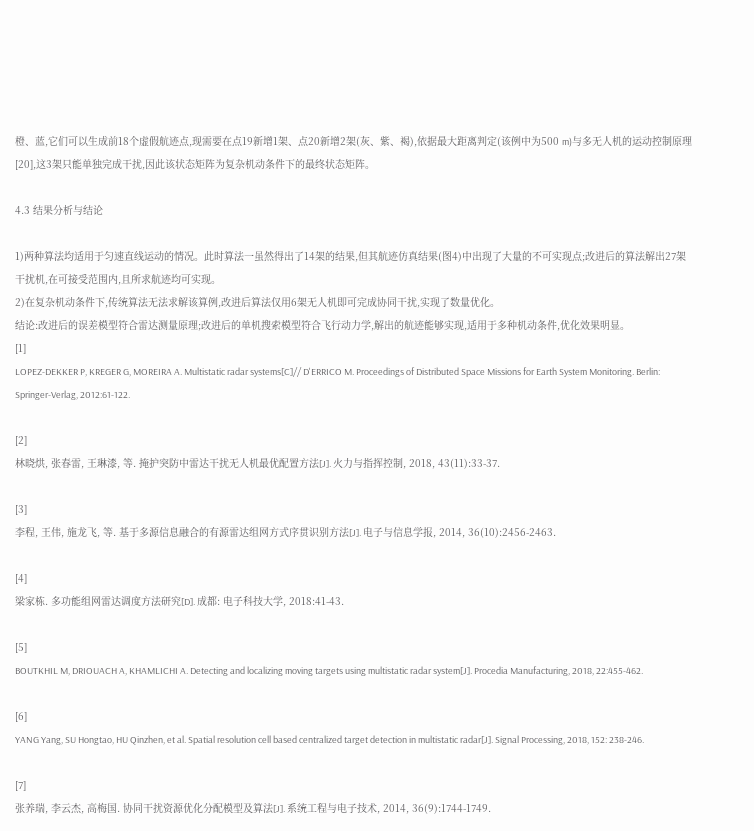橙、蓝,它们可以生成前18个虚假航迹点,现需要在点19新增1架、点20新增2架(灰、紫、褐),依据最大距离判定(该例中为500 m)与多无人机的运动控制原理[20],这3架只能单独完成干扰,因此该状态矩阵为复杂机动条件下的最终状态矩阵。

4.3 结果分析与结论

1)两种算法均适用于匀速直线运动的情况。此时算法一虽然得出了14架的结果,但其航迹仿真结果(图4)中出现了大量的不可实现点;改进后的算法解出27架干扰机,在可接受范围内,且所求航迹均可实现。
2)在复杂机动条件下,传统算法无法求解该算例,改进后算法仅用6架无人机即可完成协同干扰,实现了数量优化。
结论:改进后的误差模型符合雷达测量原理;改进后的单机搜索模型符合飞行动力学,解出的航迹能够实现,适用于多种机动条件,优化效果明显。
[1]
LOPEZ-DEKKER P, KREGER G, MOREIRA A. Multistatic radar systems[C]// D'ERRICO M. Proceedings of Distributed Space Missions for Earth System Monitoring. Berlin: Springer-Verlag, 2012:61-122.

[2]
林晓烘, 张春雷, 王琳漆, 等. 掩护突防中雷达干扰无人机最优配置方法[J]. 火力与指挥控制, 2018, 43(11):33-37.

[3]
李程, 王伟, 施龙飞, 等. 基于多源信息融合的有源雷达组网方式序贯识别方法[J]. 电子与信息学报, 2014, 36(10):2456-2463.

[4]
梁家栋. 多功能组网雷达调度方法研究[D]. 成都: 电子科技大学, 2018:41-43.

[5]
BOUTKHIL M, DRIOUACH A, KHAMLICHI A. Detecting and localizing moving targets using multistatic radar system[J]. Procedia Manufacturing, 2018, 22:455-462.

[6]
YANG Yang, SU Hongtao, HU Qinzhen, et al. Spatial resolution cell based centralized target detection in multistatic radar[J]. Signal Processing, 2018, 152: 238-246.

[7]
张养瑞, 李云杰, 高梅国. 协同干扰资源优化分配模型及算法[J]. 系统工程与电子技术, 2014, 36(9):1744-1749.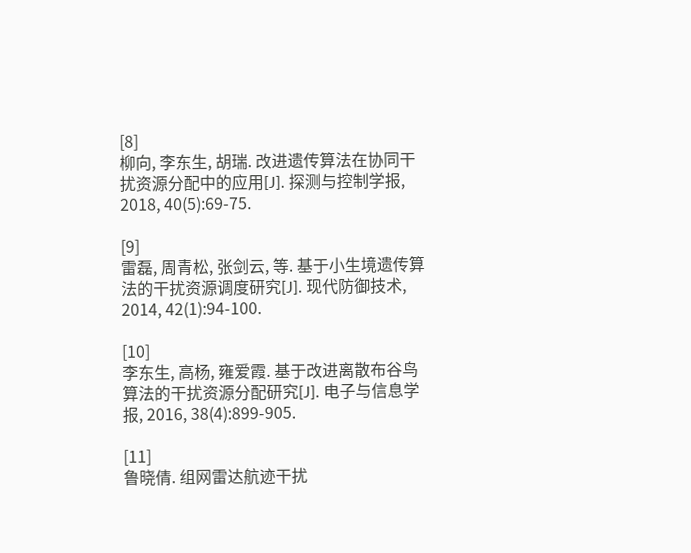[8]
柳向, 李东生, 胡瑞. 改进遗传算法在协同干扰资源分配中的应用[J]. 探测与控制学报, 2018, 40(5):69-75.

[9]
雷磊, 周青松, 张剑云, 等. 基于小生境遗传算法的干扰资源调度研究[J]. 现代防御技术, 2014, 42(1):94-100.

[10]
李东生, 高杨, 雍爱霞. 基于改进离散布谷鸟算法的干扰资源分配研究[J]. 电子与信息学报, 2016, 38(4):899-905.

[11]
鲁晓倩. 组网雷达航迹干扰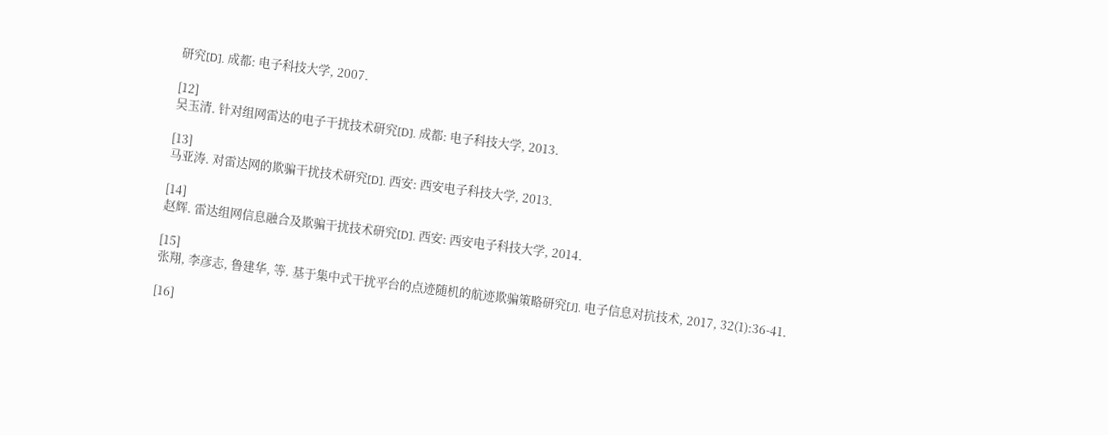研究[D]. 成都: 电子科技大学, 2007.

[12]
吴玉清. 针对组网雷达的电子干扰技术研究[D]. 成都: 电子科技大学, 2013.

[13]
马亚涛. 对雷达网的欺骗干扰技术研究[D]. 西安: 西安电子科技大学, 2013.

[14]
赵辉. 雷达组网信息融合及欺骗干扰技术研究[D]. 西安: 西安电子科技大学, 2014.

[15]
张翔, 李彦志, 鲁建华, 等. 基于集中式干扰平台的点迹随机的航迹欺骗策略研究[J]. 电子信息对抗技术, 2017, 32(1):36-41.

[16]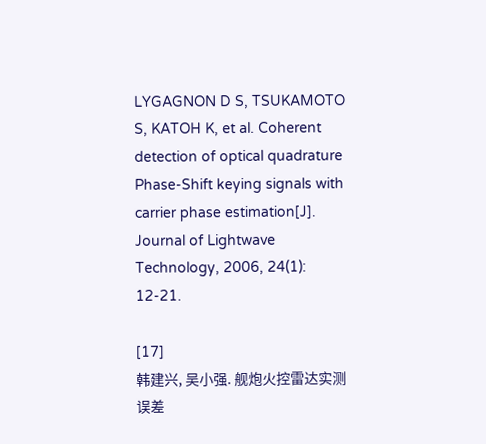LYGAGNON D S, TSUKAMOTO S, KATOH K, et al. Coherent detection of optical quadrature Phase-Shift keying signals with carrier phase estimation[J]. Journal of Lightwave Technology, 2006, 24(1): 12-21.

[17]
韩建兴, 吴小强. 舰炮火控雷达实测误差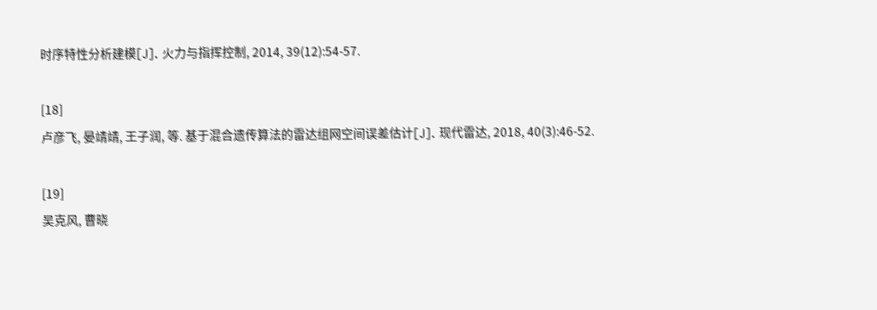时序特性分析建模[J]. 火力与指挥控制, 2014, 39(12):54-57.

[18]
卢彦飞, 晏靖靖, 王子润, 等. 基于混合遗传算法的雷达组网空间误差估计[J]. 现代雷达, 2018, 40(3):46-52.

[19]
吴克风, 曹晓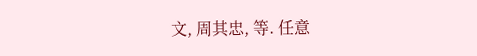文, 周其忠, 等. 任意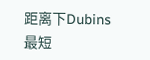距离下Dubins最短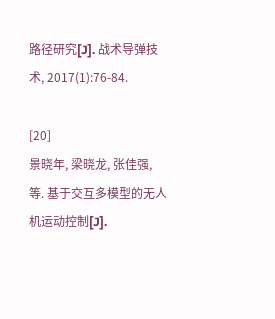路径研究[J]. 战术导弹技术, 2017(1):76-84.

[20]
景晓年, 梁晓龙, 张佳强, 等. 基于交互多模型的无人机运动控制[J].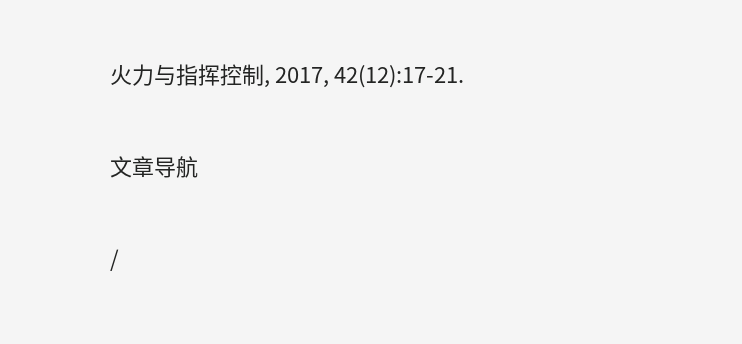火力与指挥控制, 2017, 42(12):17-21.

文章导航

/